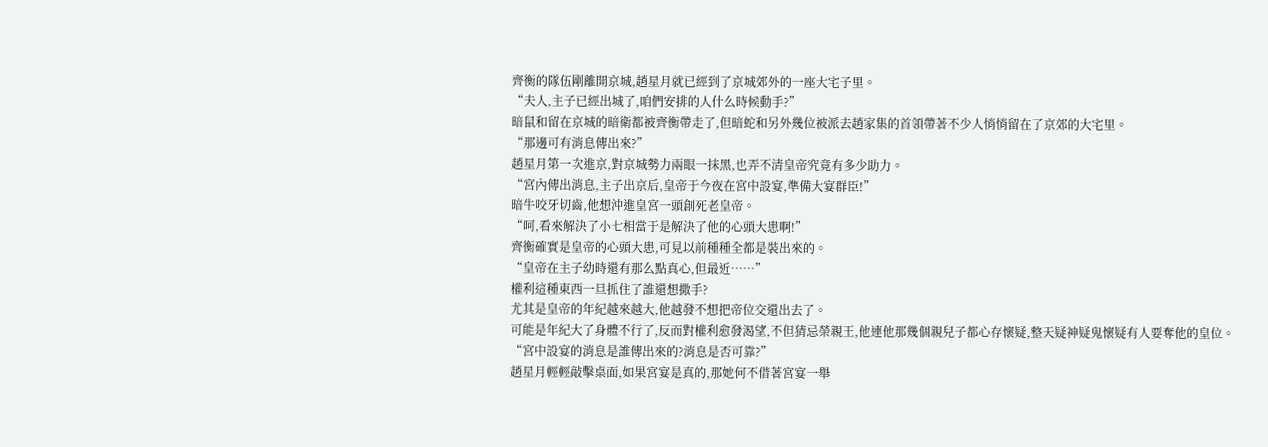齊衡的隊伍剛離開京城,趙星月就已經到了京城郊外的一座大宅子里。
“夫人,主子已經出城了,咱們安排的人什么時候動手?”
暗鼠和留在京城的暗衛都被齊衡帶走了,但暗蛇和另外幾位被派去趙家集的首領帶著不少人悄悄留在了京郊的大宅里。
“那邊可有消息傳出來?”
趙星月第一次進京,對京城勢力兩眼一抹黑,也弄不清皇帝究竟有多少助力。
“宮內傳出消息,主子出京后,皇帝于今夜在宮中設宴,準備大宴群臣!”
暗牛咬牙切齒,他想沖進皇宮一頭創死老皇帝。
“呵,看來解決了小七相當于是解決了他的心頭大患啊!”
齊衡確實是皇帝的心頭大患,可見以前種種全都是裝出來的。
“皇帝在主子幼時還有那么點真心,但最近……”
權利這種東西一旦抓住了誰還想撒手?
尤其是皇帝的年紀越來越大,他越發不想把帝位交還出去了。
可能是年紀大了身體不行了,反而對權利愈發渴望,不但猜忌榮親王,他連他那幾個親兒子都心存懷疑,整天疑神疑鬼懷疑有人要奪他的皇位。
“宮中設宴的消息是誰傳出來的?消息是否可靠?”
趙星月輕輕敲擊桌面,如果宮宴是真的,那她何不借著宮宴一舉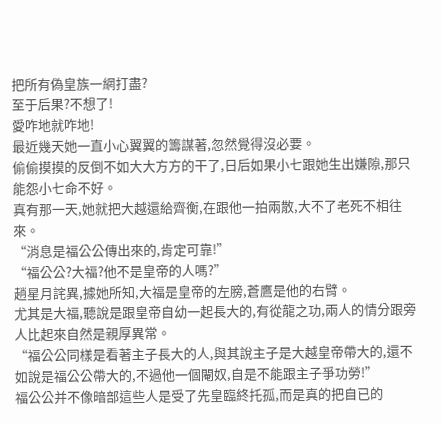把所有偽皇族一網打盡?
至于后果?不想了!
愛咋地就咋地!
最近幾天她一直小心翼翼的籌謀著,忽然覺得沒必要。
偷偷摸摸的反倒不如大大方方的干了,日后如果小七跟她生出嫌隙,那只能怨小七命不好。
真有那一天,她就把大越還給齊衡,在跟他一拍兩散,大不了老死不相往來。
“消息是福公公傳出來的,肯定可靠!”
“福公公?大福?他不是皇帝的人嗎?”
趙星月詫異,據她所知,大福是皇帝的左膀,蒼鷹是他的右臂。
尤其是大福,聽說是跟皇帝自幼一起長大的,有從龍之功,兩人的情分跟旁人比起來自然是親厚異常。
“福公公同樣是看著主子長大的人,與其說主子是大越皇帝帶大的,還不如說是福公公帶大的,不過他一個閹奴,自是不能跟主子爭功勞!”
福公公并不像暗部這些人是受了先皇臨終托孤,而是真的把自已的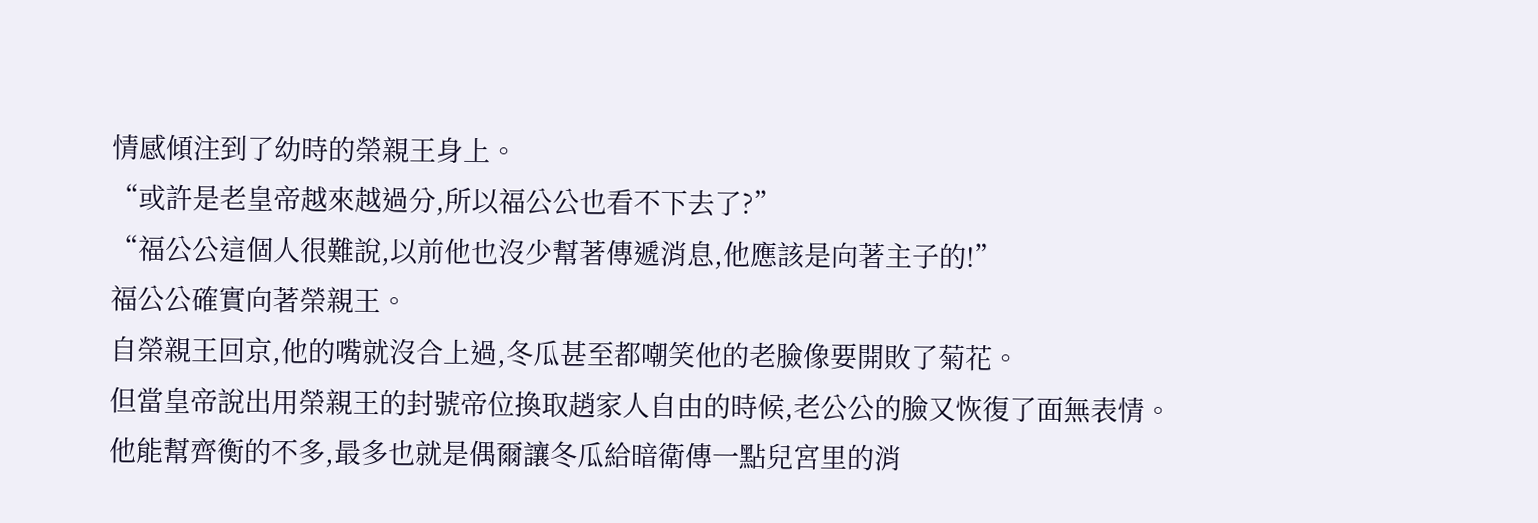情感傾注到了幼時的榮親王身上。
“或許是老皇帝越來越過分,所以福公公也看不下去了?”
“福公公這個人很難說,以前他也沒少幫著傳遞消息,他應該是向著主子的!”
福公公確實向著榮親王。
自榮親王回京,他的嘴就沒合上過,冬瓜甚至都嘲笑他的老臉像要開敗了菊花。
但當皇帝說出用榮親王的封號帝位換取趙家人自由的時候,老公公的臉又恢復了面無表情。
他能幫齊衡的不多,最多也就是偶爾讓冬瓜給暗衛傳一點兒宮里的消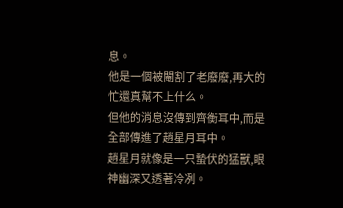息。
他是一個被閹割了老廢廢,再大的忙還真幫不上什么。
但他的消息沒傳到齊衡耳中,而是全部傳進了趙星月耳中。
趙星月就像是一只蟄伏的猛獸,眼神幽深又透著冷冽。